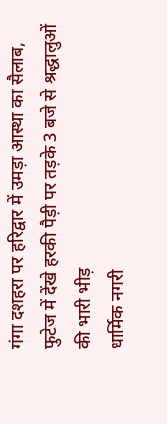गंगा दशहरा पर हरिद्वार में उमड़ा आस्था का सैलाब, फुटेज में देंखे हरकी पैड़ी पर तड़के 3 बजे से श्रद्धालुओं की भारी भीड़
धार्मिक नगरी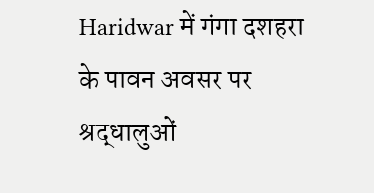Haridwar में गंगा दशहरा के पावन अवसर पर श्रद्धालुओं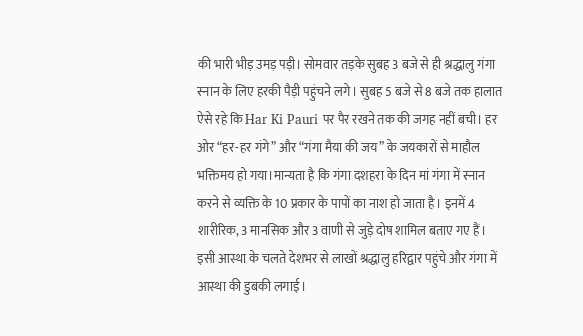की भारी भीड़ उमड़ पड़ी। सोमवार तड़के सुबह 3 बजे से ही श्रद्धालु गंगा स्नान के लिए हरकी पैड़ी पहुंचने लगे। सुबह 5 बजे से 8 बजे तक हालात ऐसे रहे कि Har Ki Pauri पर पैर रखने तक की जगह नहीं बची। हर ओर “हर-हर गंगे” और “गंगा मैया की जय” के जयकारों से माहौल भक्तिमय हो गया।मान्यता है कि गंगा दशहरा के दिन मां गंगा में स्नान करने से व्यक्ति के 10 प्रकार के पापों का नाश हो जाता है। इनमें 4 शारीरिक, 3 मानसिक और 3 वाणी से जुड़े दोष शामिल बताए गए हैं। इसी आस्था के चलते देशभर से लाखों श्रद्धालु हरिद्वार पहुंचे और गंगा में आस्था की डुबकी लगाई।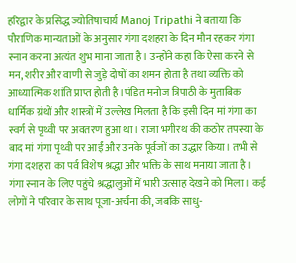हरिद्वार के प्रसिद्ध ज्योतिषाचार्य Manoj Tripathi ने बताया कि पौराणिक मान्यताओं के अनुसार गंगा दशहरा के दिन मौन रहकर गंगा स्नान करना अत्यंत शुभ माना जाता है। उन्होंने कहा कि ऐसा करने से मन, शरीर और वाणी से जुड़े दोषों का शमन होता है तथा व्यक्ति को आध्यात्मिक शांति प्राप्त होती है।पंडित मनोज त्रिपाठी के मुताबिक धार्मिक ग्रंथों और शास्त्रों में उल्लेख मिलता है कि इसी दिन मां गंगा का स्वर्ग से पृथ्वी पर अवतरण हुआ था। राजा भगीरथ की कठोर तपस्या के बाद मां गंगा पृथ्वी पर आईं और उनके पूर्वजों का उद्धार किया। तभी से गंगा दशहरा का पर्व विशेष श्रद्धा और भक्ति के साथ मनाया जाता है।
गंगा स्नान के लिए पहुंचे श्रद्धालुओं में भारी उत्साह देखने को मिला। कई लोगों ने परिवार के साथ पूजा-अर्चना की, जबकि साधु-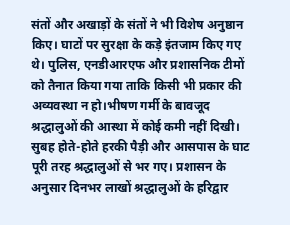संतों और अखाड़ों के संतों ने भी विशेष अनुष्ठान किए। घाटों पर सुरक्षा के कड़े इंतजाम किए गए थे। पुलिस, एनडीआरएफ और प्रशासनिक टीमों को तैनात किया गया ताकि किसी भी प्रकार की अव्यवस्था न हो।भीषण गर्मी के बावजूद श्रद्धालुओं की आस्था में कोई कमी नहीं दिखी। सुबह होते-होते हरकी पैड़ी और आसपास के घाट पूरी तरह श्रद्धालुओं से भर गए। प्रशासन के अनुसार दिनभर लाखों श्रद्धालुओं के हरिद्वार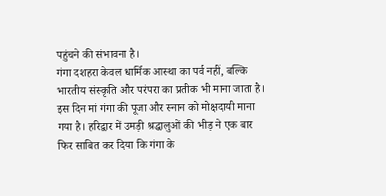पहुंचने की संभावना है।
गंगा दशहरा केवल धार्मिक आस्था का पर्व नहीं, बल्कि भारतीय संस्कृति और परंपरा का प्रतीक भी माना जाता है। इस दिन मां गंगा की पूजा और स्नान को मोक्षदायी माना गया है। हरिद्वार में उमड़ी श्रद्धालुओं की भीड़ ने एक बार फिर साबित कर दिया कि गंगा के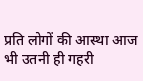प्रति लोगों की आस्था आज भी उतनी ही गहरी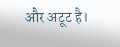और अटूट है।